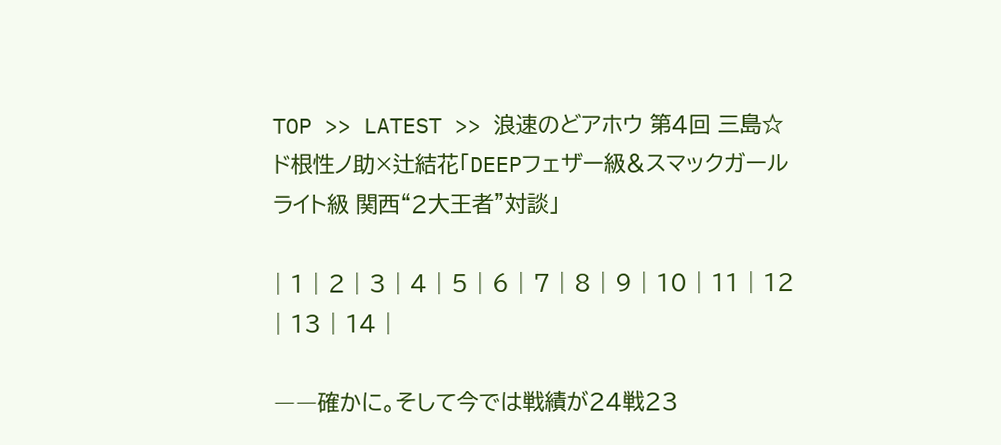TOP >> LATEST >> 浪速のどアホウ 第4回 三島☆ド根性ノ助×辻結花「DEEPフェザー級&スマックガールライト級 関西“2大王者”対談」

| 1 | 2 | 3 | 4 | 5 | 6 | 7 | 8 | 9 | 10 | 11 | 12 | 13 | 14 |

――確かに。そして今では戦績が24戦23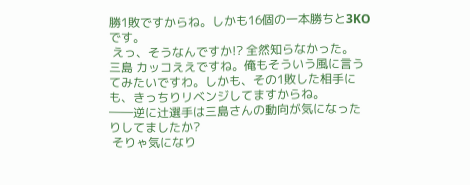勝1敗ですからね。しかも16個の一本勝ちと3KOです。
 えっ、そうなんですか!? 全然知らなかった。
三島 カッコええですね。俺もそういう風に言うてみたいですわ。しかも、その1敗した相手にも、きっちりリベンジしてますからね。
――逆に辻選手は三島さんの動向が気になったりしてましたか?
 そりゃ気になり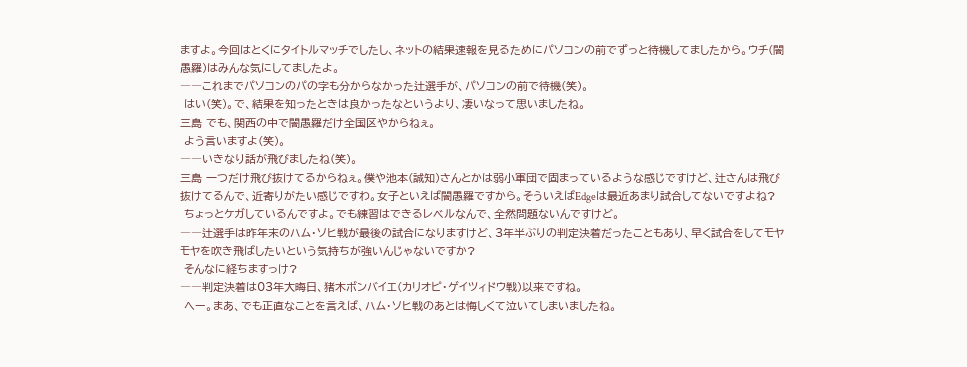ますよ。今回はとくにタイトルマッチでしたし、ネットの結果速報を見るためにパソコンの前でずっと待機してましたから。ウチ(闇愚羅)はみんな気にしてましたよ。
――これまでパソコンのパの字も分からなかった辻選手が、パソコンの前で待機(笑)。
 はい(笑)。で、結果を知ったときは良かったなというより、凄いなって思いましたね。
三島 でも、関西の中で闇愚羅だけ全国区やからねぇ。
 よう言いますよ(笑)。
――いきなり話が飛びましたね(笑)。
三島 一つだけ飛び抜けてるからねぇ。僕や池本(誠知)さんとかは弱小軍団で固まっているような感じですけど、辻さんは飛び抜けてるんで、近寄りがたい感じですわ。女子といえば闇愚羅ですから。そういえばEdgeは最近あまり試合してないですよね?
 ちょっとケガしているんですよ。でも練習はできるレベルなんで、全然問題ないんですけど。
――辻選手は昨年末のハム・ソヒ戦が最後の試合になりますけど、3年半ぶりの判定決着だったこともあり、早く試合をしてモヤモヤを吹き飛ばしたいという気持ちが強いんじゃないですか?
 そんなに経ちますっけ?
――判定決着は03年大晦日、猪木ボンバイエ(カリオピ・ゲイツィドウ戦)以来ですね。
 へー。まあ、でも正直なことを言えば、ハム・ソヒ戦のあとは悔しくて泣いてしまいましたね。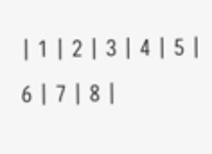| 1 | 2 | 3 | 4 | 5 | 6 | 7 | 8 |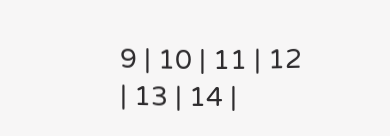9 | 10 | 11 | 12 | 13 | 14 |